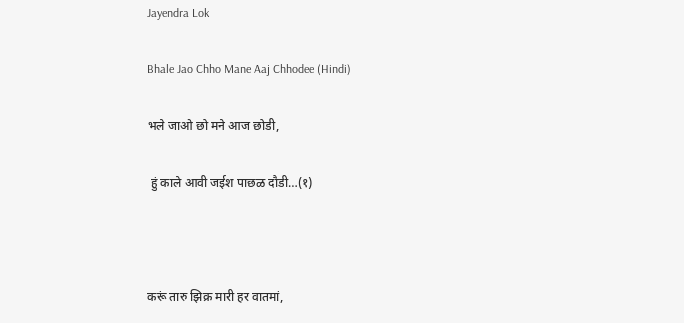Jayendra Lok

Bhale Jao Chho Mane Aaj Chhodee (Hindi)

भले जाओ छो मने आज छोडी,

 हुं काले आवी जईश पाछळ दौडी…(१)



करूं तारु झिक्र मारी हर वातमां,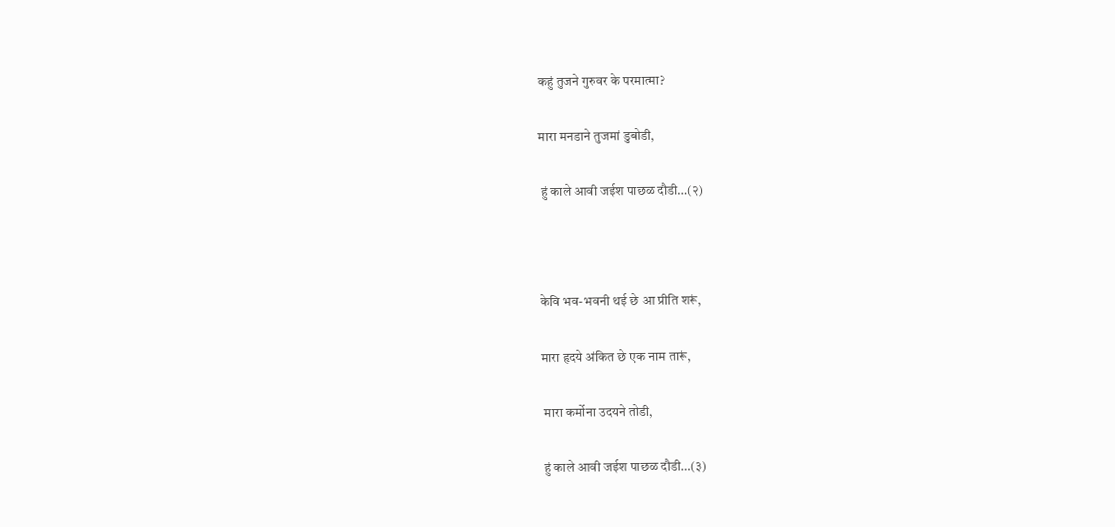कहुं तुजने गुरुवर के परमात्मा?

मारा मनडाने तुजमां डुबोडी,

 हुं काले आवी जईश पाछळ दौडी…(२)



केवि भव-भवनी थई छे आ प्रीति शरूं,

मारा हृदये अंकित छे एक नाम तारूं,

 मारा कर्मोना उदयने तोडी,

 हुं काले आवी जईश पाछळ दौडी…(३)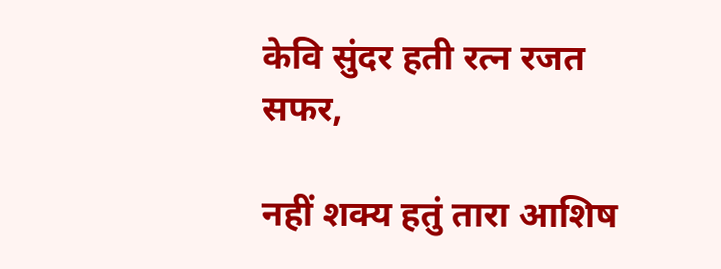केवि सुंदर हती रत्न रजत सफर,

नहीं शक्य हतुं तारा आशिष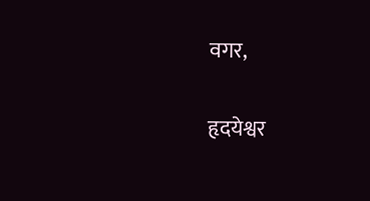वगर,

हृदयेश्वर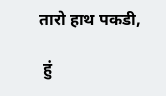तारो हाथ पकडी,

 हुं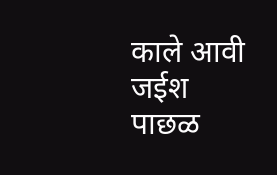काले आवी जईश पाछळ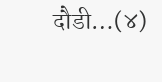दौडी…(४)